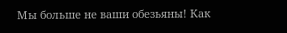Мы больше не ваши обезьяны! Как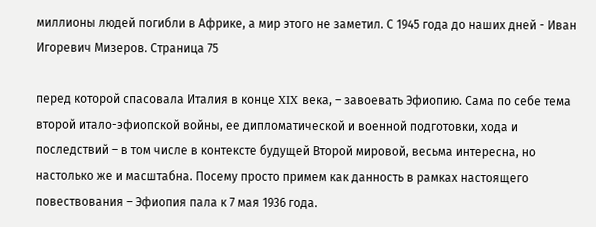миллионы людей погибли в Африке, а мир этого не заметил. С 1945 года до наших дней - Иван Игоревич Мизеров. Страница 75

перед которой спасовала Италия в конце XIX века, – завоевать Эфиопию. Сама по себе тема второй итало-эфиопской войны, ее дипломатической и военной подготовки, хода и последствий – в том числе в контексте будущей Второй мировой, весьма интересна, но настолько же и масштабна. Посему просто примем как данность в рамках настоящего повествования – Эфиопия пала к 7 мая 1936 года.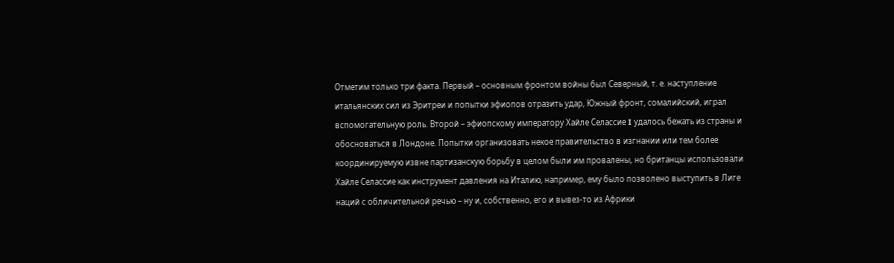Отметим только три факта. Первый – основным фронтом войны был Северный, т. е. наступление итальянских сил из Эритреи и попытки эфиопов отразить удар, Южный фронт, сомалийский, играл вспомогательную роль. Второй – эфиопскому императору Хайле Селассие I удалось бежать из страны и обосноваться в Лондоне. Попытки организовать некое правительство в изгнании или тем более координируемую извне партизанскую борьбу в целом были им провалены, но британцы использовали Хайле Селассие как инструмент давления на Италию, например, ему было позволено выступить в Лиге наций с обличительной речью – ну и, собственно, его и вывез-то из Африки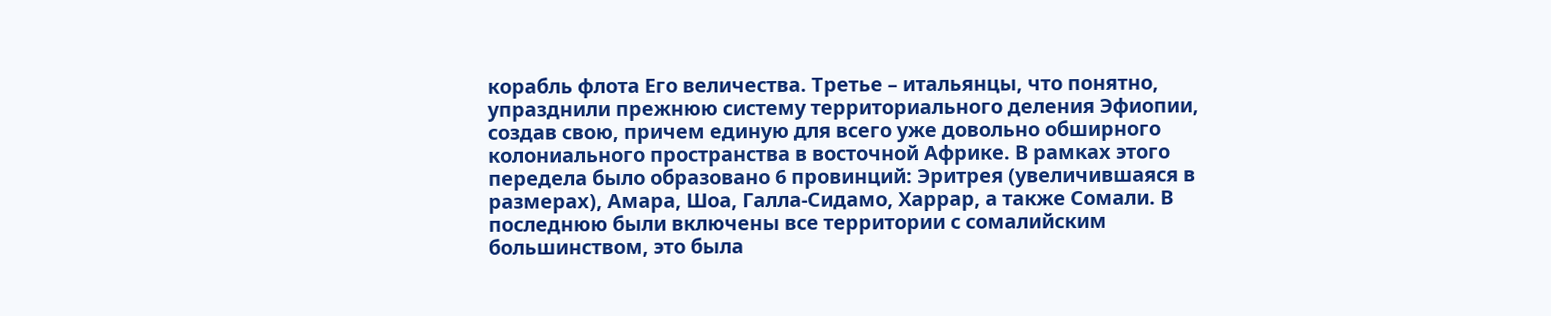корабль флота Его величества. Третье – итальянцы, что понятно, упразднили прежнюю систему территориального деления Эфиопии, создав свою, причем единую для всего уже довольно обширного колониального пространства в восточной Африке. В рамках этого передела было образовано 6 провинций: Эритрея (увеличившаяся в размерах), Амара, Шоа, Галла-Сидамо, Харрар, а также Сомали. В последнюю были включены все территории с сомалийским большинством, это была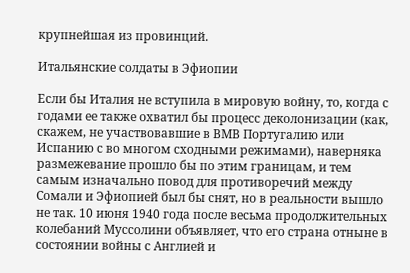крупнейшая из провинций.

Итальянские солдаты в Эфиопии

Если бы Италия не вступила в мировую войну, то, когда с годами ее также охватил бы процесс деколонизации (как, скажем, не участвовавшие в ВМВ Португалию или Испанию с во многом сходными режимами), наверняка размежевание прошло бы по этим границам, и тем самым изначально повод для противоречий между Сомали и Эфиопией был бы снят, но в реальности вышло не так. 10 июня 1940 года после весьма продолжительных колебаний Муссолини объявляет, что его страна отныне в состоянии войны с Англией и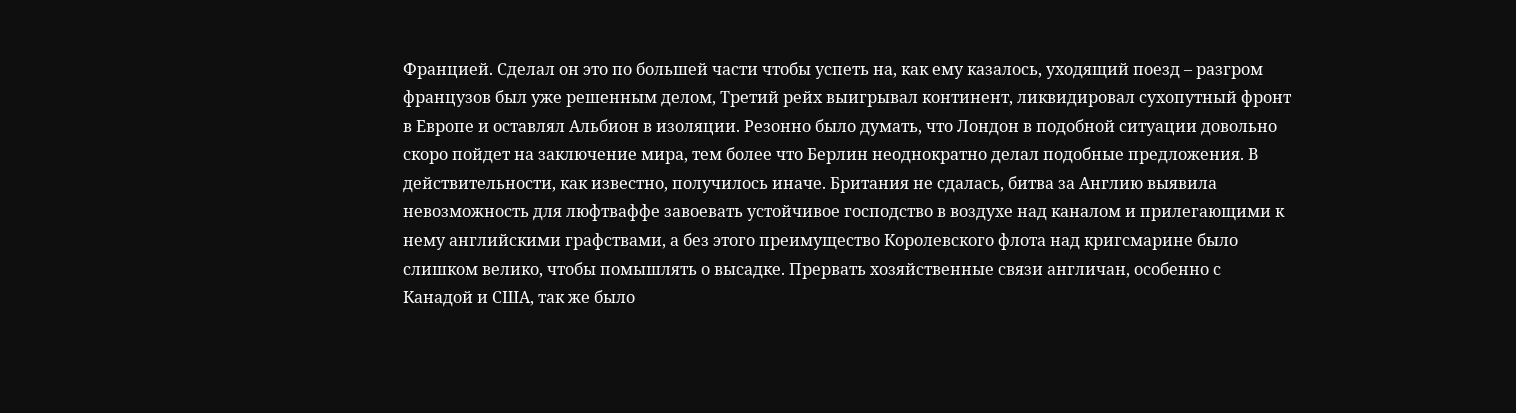Францией. Сделал он это по большей части чтобы успеть на, как ему казалось, уходящий поезд – разгром французов был уже решенным делом, Третий рейх выигрывал континент, ликвидировал сухопутный фронт в Европе и оставлял Альбион в изоляции. Резонно было думать, что Лондон в подобной ситуации довольно скоро пойдет на заключение мира, тем более что Берлин неоднократно делал подобные предложения. В действительности, как известно, получилось иначе. Британия не сдалась, битва за Англию выявила невозможность для люфтваффе завоевать устойчивое господство в воздухе над каналом и прилегающими к нему английскими графствами, а без этого преимущество Королевского флота над кригсмарине было слишком велико, чтобы помышлять о высадке. Прервать хозяйственные связи англичан, особенно с Канадой и США, так же было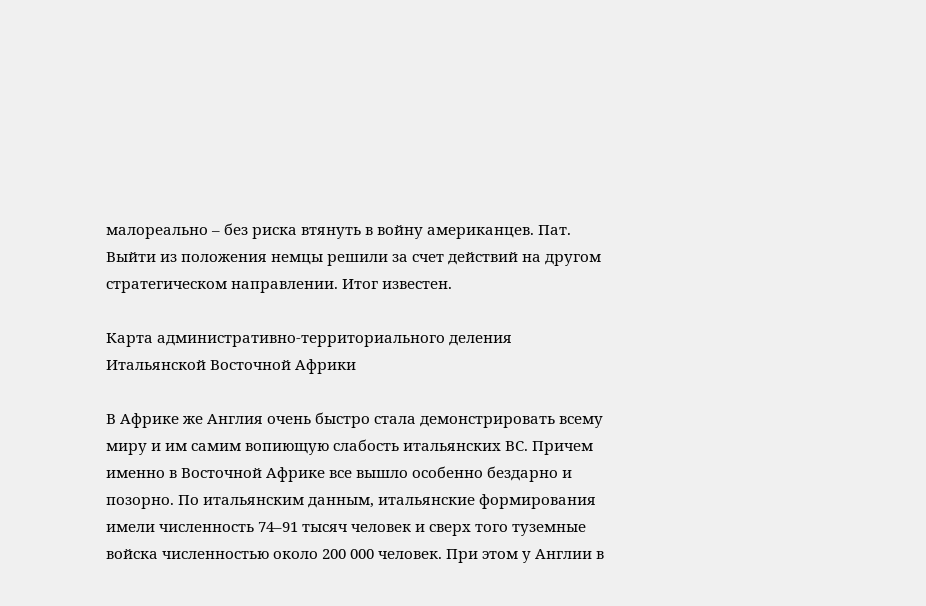малореально – без риска втянуть в войну американцев. Пат. Выйти из положения немцы решили за счет действий на другом стратегическом направлении. Итог известен.

Карта административно-территориального деления Итальянской Восточной Африки

В Африке же Англия очень быстро стала демонстрировать всему миру и им самим вопиющую слабость итальянских ВС. Причем именно в Восточной Африке все вышло особенно бездарно и позорно. По итальянским данным, итальянские формирования имели численность 74–91 тысяч человек и сверх того туземные войска численностью около 200 000 человек. При этом у Англии в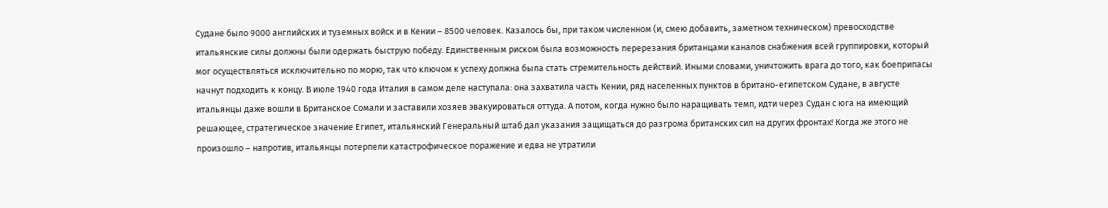Судане было 9000 английских и туземных войск и в Кении – 8500 человек. Казалось бы, при таком численном (и, смею добавить, заметном техническом) превосходстве итальянские силы должны были одержать быструю победу. Единственным риском была возможность перерезания британцами каналов снабжения всей группировки, который мог осуществляться исключительно по морю, так что ключом к успеху должна была стать стремительность действий. Иными словами, уничтожить врага до того, как боеприпасы начнут подходить к концу. В июле 1940 года Италия в самом деле наступала: она захватила часть Кении, ряд населенных пунктов в британо-египетском Судане, в августе итальянцы даже вошли в Британское Сомали и заставили хозяев эвакуироваться оттуда. А потом, когда нужно было наращивать темп, идти через Судан с юга на имеющий решающее, стратегическое значение Египет, итальянский Генеральный штаб дал указания защищаться до разгрома британских сил на других фронтах! Когда же этого не произошло – напротив, итальянцы потерпели катастрофическое поражение и едва не утратили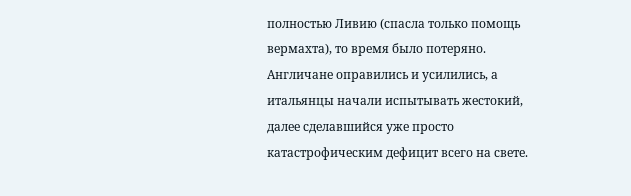полностью Ливию (спасла только помощь вермахта), то время было потеряно. Англичане оправились и усилились, а итальянцы начали испытывать жестокий, далее сделавшийся уже просто катастрофическим дефицит всего на свете.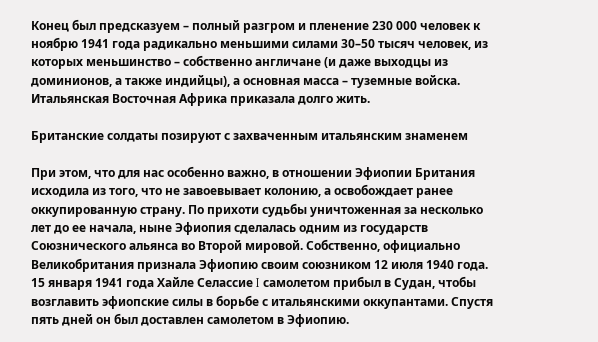Конец был предсказуем – полный разгром и пленение 230 000 человек к ноябрю 1941 года радикально меньшими силами 30–50 тысяч человек, из которых меньшинство – собственно англичане (и даже выходцы из доминионов, а также индийцы), а основная масса – туземные войска. Итальянская Восточная Африка приказала долго жить.

Британские солдаты позируют с захваченным итальянским знаменем

При этом, что для нас особенно важно, в отношении Эфиопии Британия исходила из того, что не завоевывает колонию, а освобождает ранее оккупированную страну. По прихоти судьбы уничтоженная за несколько лет до ее начала, ныне Эфиопия сделалась одним из государств Союзнического альянса во Второй мировой. Собственно, официально Великобритания признала Эфиопию своим союзником 12 июля 1940 года. 15 января 1941 года Хайле Селассие I самолетом прибыл в Судан, чтобы возглавить эфиопские силы в борьбе с итальянскими оккупантами. Спустя пять дней он был доставлен самолетом в Эфиопию.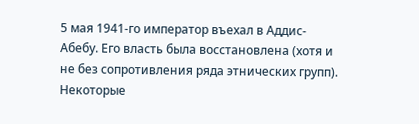5 мая 1941-го император въехал в Аддис-Абебу. Его власть была восстановлена (хотя и не без сопротивления ряда этнических групп). Некоторые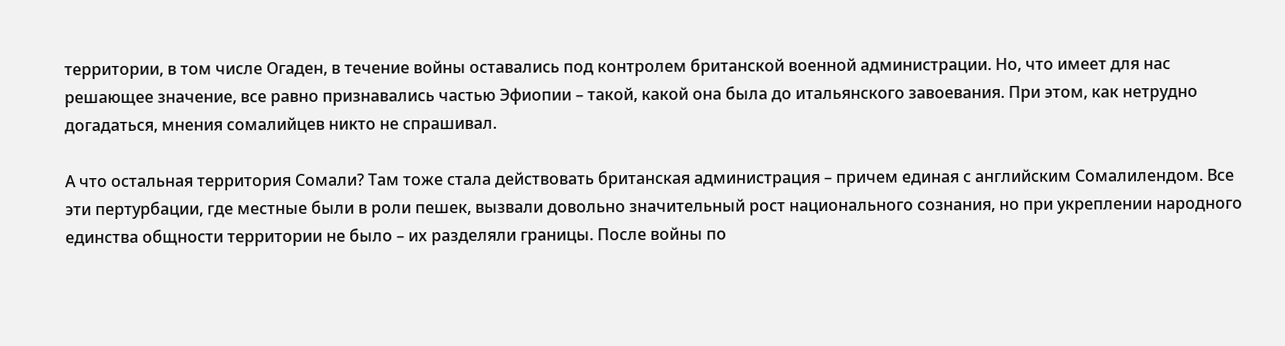территории, в том числе Огаден, в течение войны оставались под контролем британской военной администрации. Но, что имеет для нас решающее значение, все равно признавались частью Эфиопии – такой, какой она была до итальянского завоевания. При этом, как нетрудно догадаться, мнения сомалийцев никто не спрашивал.

А что остальная территория Сомали? Там тоже стала действовать британская администрация – причем единая с английским Сомалилендом. Все эти пертурбации, где местные были в роли пешек, вызвали довольно значительный рост национального сознания, но при укреплении народного единства общности территории не было – их разделяли границы. После войны по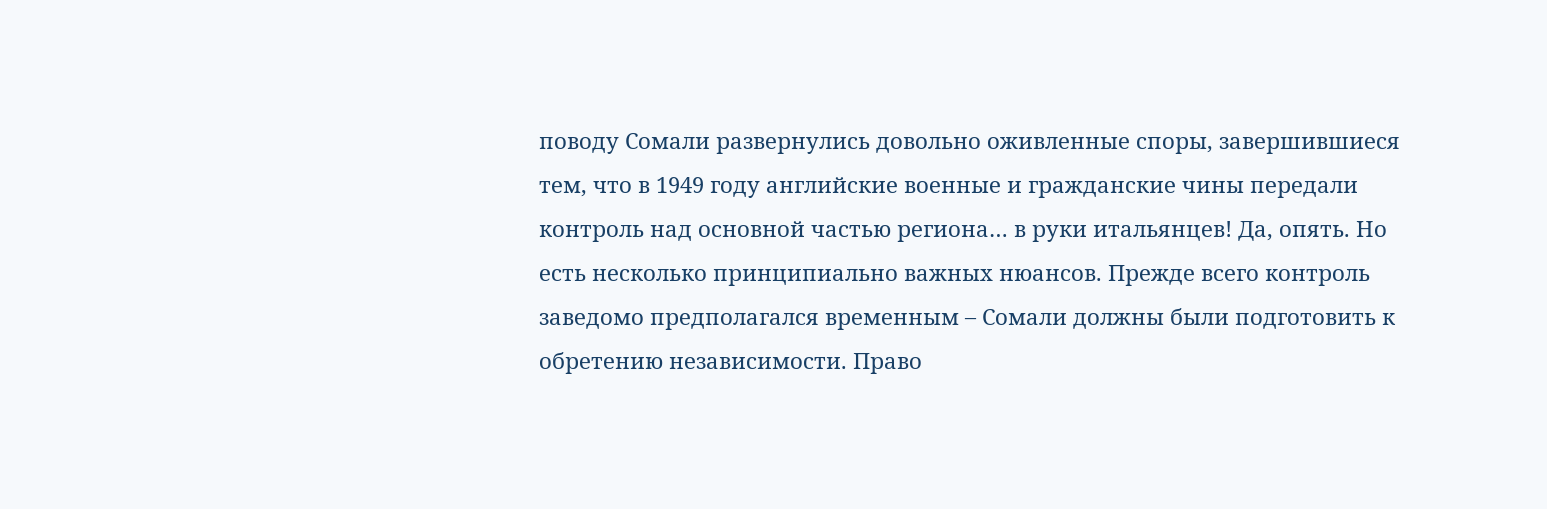поводу Сомали развернулись довольно оживленные споры, завершившиеся тем, что в 1949 году английские военные и гражданские чины передали контроль над основной частью региона… в руки итальянцев! Да, опять. Но есть несколько принципиально важных нюансов. Прежде всего контроль заведомо предполагался временным – Сомали должны были подготовить к обретению независимости. Право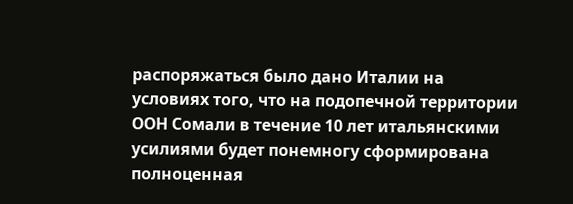распоряжаться было дано Италии на условиях того, что на подопечной территории ООН Сомали в течение 10 лет итальянскими усилиями будет понемногу сформирована полноценная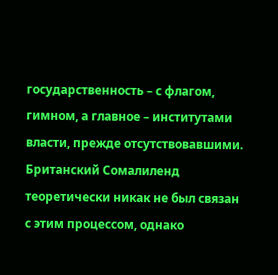государственность – с флагом, гимном, а главное – институтами власти, прежде отсутствовавшими. Британский Сомалиленд теоретически никак не был связан с этим процессом, однако